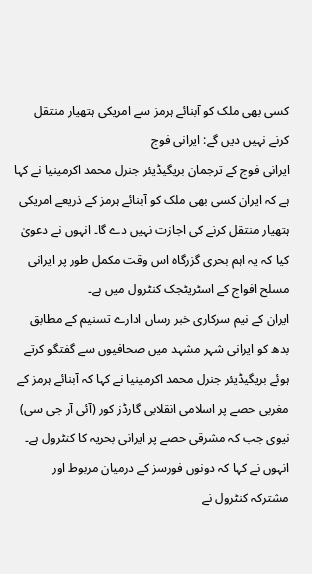کسی بھی ملک کو آبنائے ہرمز سے امریکی ہتھیار منتقل کرنے نہیں دیں گے: ایرانی فوج
ایرانی فوج کے ترجمان بریگیڈیئر جنرل محمد اکرمینیا نے کہا ہے کہ ایران کسی بھی ملک کو آبنائے ہرمز کے ذریعے امریکی ہتھیار منتقل کرنے کی اجازت نہیں دے گا۔ انہوں نے دعویٰ کیا کہ یہ اہم بحری گزرگاہ اس وقت مکمل طور پر ایرانی مسلح افواج کے اسٹریٹجک کنٹرول میں ہے۔
ایران کے نیم سرکاری خبر رساں ادارے تسنیم کے مطابق بدھ کو ایرانی شہر مشہد میں صحافیوں سے گفتگو کرتے ہوئے بریگیڈیئر جنرل محمد اکرمینیا نے کہا کہ آبنائے ہرمز کے مغربی حصے پر اسلامی انقلابی گارڈز کور (آئی آر جی سی) نیوی جب کہ مشرقی حصے پر ایرانی بحریہ کا کنٹرول ہے۔
انہوں نے کہا کہ دونوں فورسز کے درمیان مربوط اور مشترکہ کنٹرول نے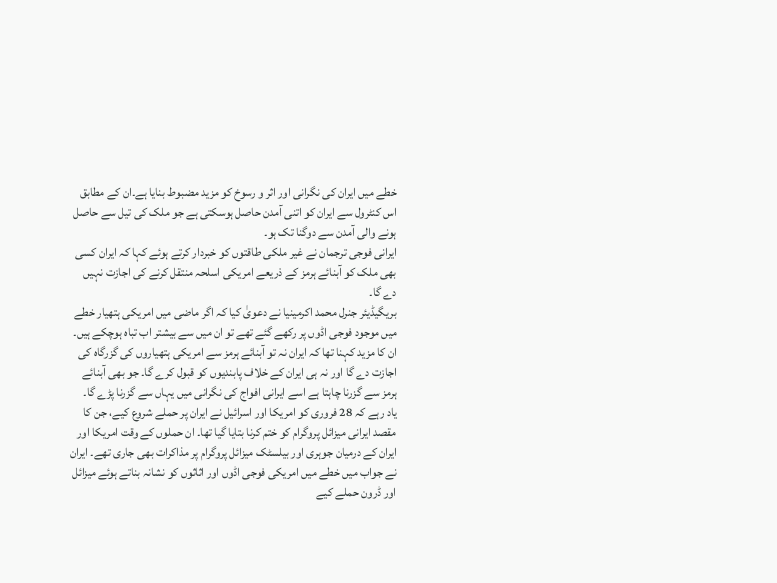خطے میں ایران کی نگرانی اور اثر و رسوخ کو مزید مضبوط بنایا ہے۔ان کے مطابق اس کنٹرول سے ایران کو اتنی آمدن حاصل ہوسکتی ہے جو ملک کی تیل سے حاصل ہونے والی آمدن سے دوگنا تک ہو۔
ایرانی فوجی ترجمان نے غیر ملکی طاقتوں کو خبردار کرتے ہوئے کہا کہ ایران کسی بھی ملک کو آبنائے ہرمز کے ذریعے امریکی اسلحہ منتقل کرنے کی اجازت نہیں دے گا۔
بریگیڈیئر جنرل محمد اکرمینیا نے دعویٰ کیا کہ اگر ماضی میں امریکی ہتھیار خطے میں موجود فوجی اڈوں پر رکھے گئے تھے تو ان میں سے بیشتر اب تباہ ہوچکے ہیں۔
ان کا مزید کہنا تھا کہ ایران نہ تو آبنائے ہرمز سے امریکی ہتھیاروں کی گزرگاہ کی اجازت دے گا اور نہ ہی ایران کے خلاف پابندیوں کو قبول کرے گا۔ جو بھی آبنائے ہرمز سے گزرنا چاہتا ہے اسے ایرانی افواج کی نگرانی میں یہاں سے گزرنا پڑے گا۔
یاد رہے کہ 28 فروری کو امریکا اور اسرائیل نے ایران پر حملے شروع کیے، جن کا مقصد ایرانی میزائل پروگرام کو ختم کرنا بتایا گیا تھا۔ ان حملوں کے وقت امریکا اور ایران کے درمیان جوہری اور بیلسٹک میزائل پروگرام پر مذاکرات بھی جاری تھے۔ ایران نے جواب میں خطے میں امریکی فوجی اڈوں اور اثاثوں کو نشانہ بناتے ہوئے میزائل اور ڈرون حملے کیے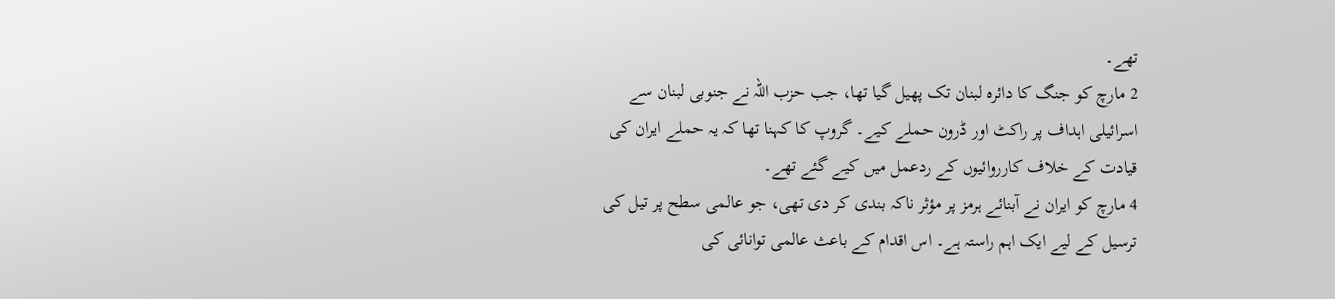تھے۔
2 مارچ کو جنگ کا دائرہ لبنان تک پھیل گیا تھا، جب حزب اللہ نے جنوبی لبنان سے اسرائیلی اہداف پر راکٹ اور ڈرون حملے کیے۔ گروپ کا کہنا تھا کہ یہ حملے ایران کی قیادت کے خلاف کارروائیوں کے ردعمل میں کیے گئے تھے۔
4 مارچ کو ایران نے آبنائے ہرمز پر مؤثر ناکہ بندی کر دی تھی، جو عالمی سطح پر تیل کی ترسیل کے لیے ایک اہم راستہ ہے۔ اس اقدام کے باعث عالمی توانائی کی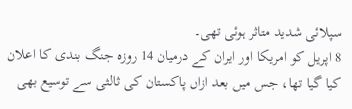سپلائی شدید متاثر ہوئی تھی۔
8 اپریل کو امریکا اور ایران کے درمیان 14 روزہ جنگ بندی کا اعلان کیا گیا تھا، جس میں بعد ازاں پاکستان کی ثالثی سے توسیع بھی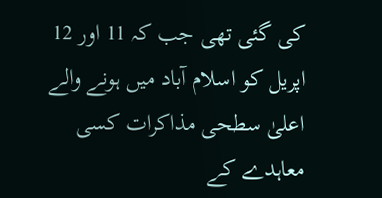کی گئی تھی جب کہ 11 اور 12 اپریل کو اسلام آباد میں ہونے والے اعلیٰ سطحی مذاکرات کسی معاہدے کے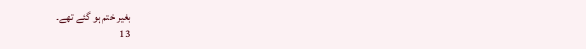بغیر ختم ہو گئے تھے۔
13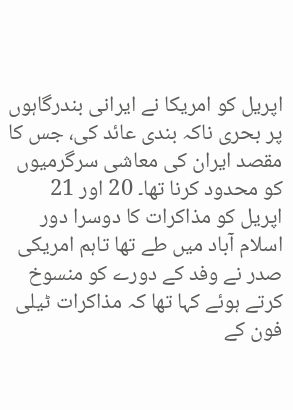اپریل کو امریکا نے ایرانی بندرگاہوں پر بحری ناکہ بندی عائد کی، جس کا مقصد ایران کی معاشی سرگرمیوں کو محدود کرنا تھا۔ 20 اور 21 اپریل کو مذاکرات کا دوسرا دور اسلام آباد میں طے تھا تاہم امریکی صدر نے وفد کے دورے کو منسوخ کرتے ہوئے کہا تھا کہ مذاکرات ٹیلی فون کے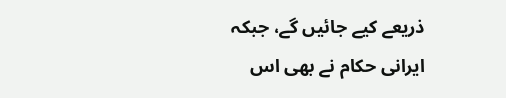ذریعے کیے جائیں گے، جبکہ ایرانی حکام نے بھی اس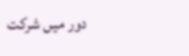دور میں شرکت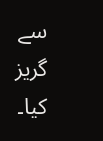سے گریز کیا۔